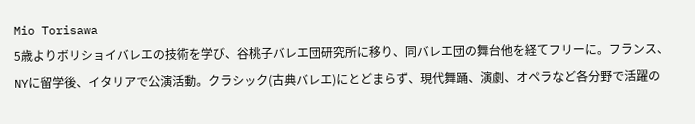Mio Torisawa
5歳よりボリショイバレエの技術を学び、谷桃子バレエ団研究所に移り、同バレエ団の舞台他を経てフリーに。フランス、NYに留学後、イタリアで公演活動。クラシック(古典バレエ)にとどまらず、現代舞踊、演劇、オペラなど各分野で活躍の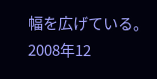幅を広げている。2008年12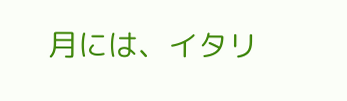月には、イタリ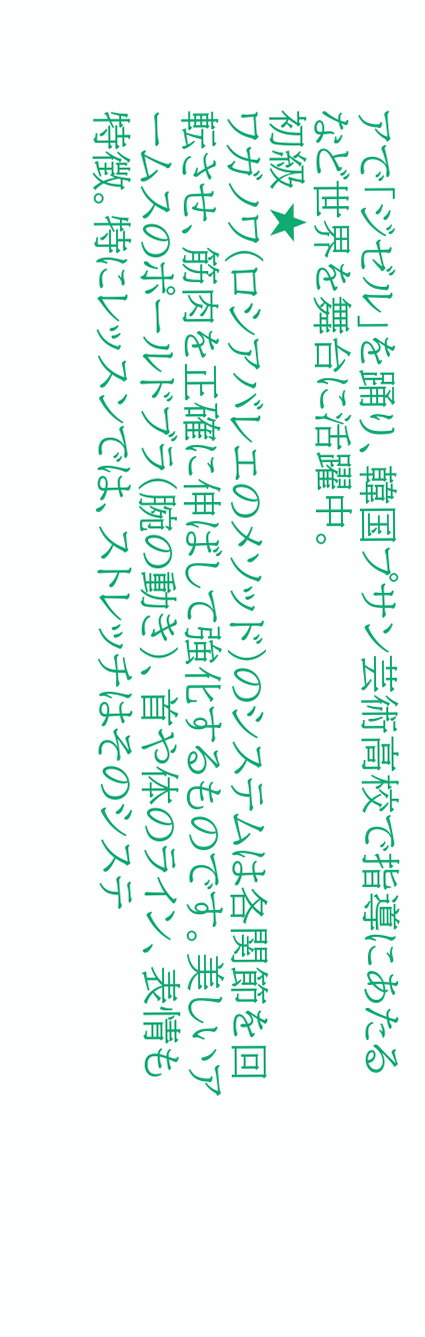アで「ジゼル」を踊り、韓国プサン芸術高校で指導にあたるなど世界を舞台に活躍中。
初級 ★
ワガノワ(ロシアバレエのメソッド)のシステムは各関節を回転させ、筋肉を正確に伸ばして強化するものです。美しいアームスのポールドブラ(腕の動き)、首や体のライン、表情も特徴。特にレッスンでは、ストレッチはそのシステ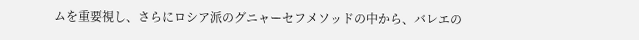ムを重要視し、さらにロシア派のグニャーセフメソッドの中から、バレエの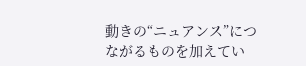動きの“ニュアンス”につながるものを加えてい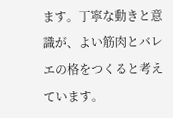ます。丁寧な動きと意識が、よい筋肉とバレエの格をつくると考えています。